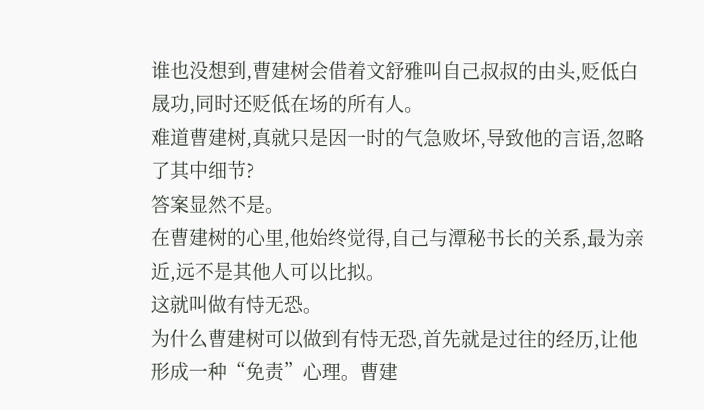谁也没想到,曹建树会借着文舒雅叫自己叔叔的由头,贬低白晟功,同时还贬低在场的所有人。
难道曹建树,真就只是因一时的气急败坏,导致他的言语,忽略了其中细节?
答案显然不是。
在曹建树的心里,他始终觉得,自己与潭秘书长的关系,最为亲近,远不是其他人可以比拟。
这就叫做有恃无恐。
为什么曹建树可以做到有恃无恐,首先就是过往的经历,让他形成一种“免责”心理。曹建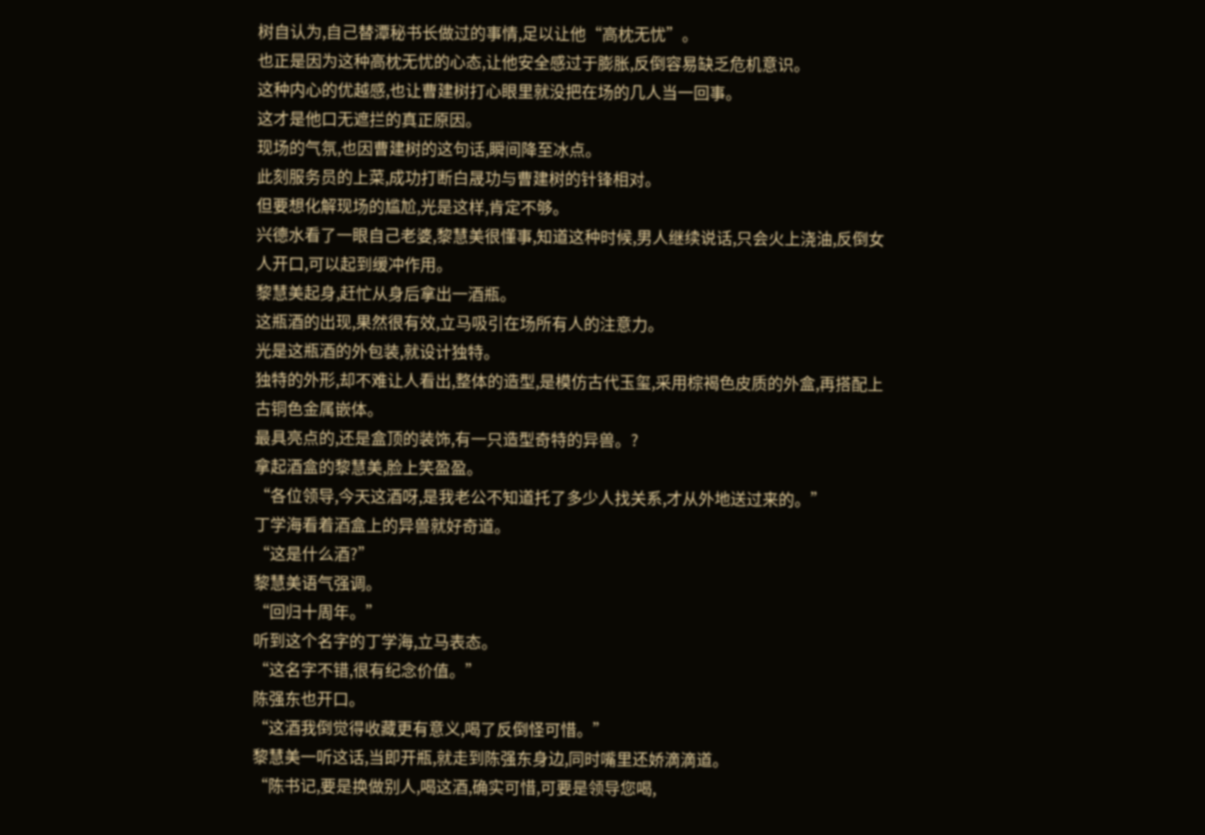树自认为,自己替潭秘书长做过的事情,足以让他“高枕无忧”。
也正是因为这种高枕无忧的心态,让他安全感过于膨胀,反倒容易缺乏危机意识。
这种内心的优越感,也让曹建树打心眼里就没把在场的几人当一回事。
这才是他口无遮拦的真正原因。
现场的气氛,也因曹建树的这句话,瞬间降至冰点。
此刻服务员的上菜,成功打断白晟功与曹建树的针锋相对。
但要想化解现场的尴尬,光是这样,肯定不够。
兴德水看了一眼自己老婆,黎慧美很懂事,知道这种时候,男人继续说话,只会火上浇油,反倒女人开口,可以起到缓冲作用。
黎慧美起身,赶忙从身后拿出一酒瓶。
这瓶酒的出现,果然很有效,立马吸引在场所有人的注意力。
光是这瓶酒的外包装,就设计独特。
独特的外形,却不难让人看出,整体的造型,是模仿古代玉玺,采用棕褐色皮质的外盒,再搭配上古铜色金属嵌体。
最具亮点的,还是盒顶的装饰,有一只造型奇特的异兽。?
拿起酒盒的黎慧美,脸上笑盈盈。
“各位领导,今天这酒呀,是我老公不知道托了多少人找关系,才从外地送过来的。”
丁学海看着酒盒上的异兽就好奇道。
“这是什么酒?”
黎慧美语气强调。
“回归十周年。”
听到这个名字的丁学海,立马表态。
“这名字不错,很有纪念价值。”
陈强东也开口。
“这酒我倒觉得收藏更有意义,喝了反倒怪可惜。”
黎慧美一听这话,当即开瓶,就走到陈强东身边,同时嘴里还娇滴滴道。
“陈书记,要是换做别人,喝这酒,确实可惜,可要是领导您喝,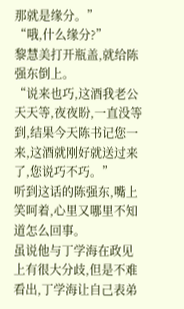那就是缘分。”
“哦,什么缘分?”
黎慧美打开瓶盖,就给陈强东倒上。
“说来也巧,这酒我老公天天等,夜夜盼,一直没等到,结果今天陈书记您一来,这酒就刚好就送过来了,您说巧不巧。”
听到这话的陈强东,嘴上笑呵着,心里又哪里不知道怎么回事。
虽说他与丁学海在政见上有很大分歧,但是不难看出,丁学海让自己表弟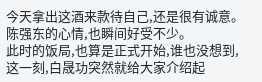今天拿出这酒来款待自己,还是很有诚意。
陈强东的心情,也瞬间好受不少。
此时的饭局,也算是正式开始,谁也没想到,这一刻,白晟功突然就给大家介绍起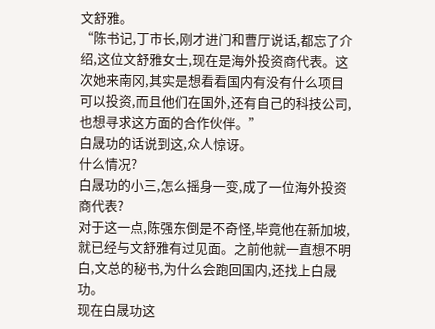文舒雅。
“陈书记,丁市长,刚才进门和曹厅说话,都忘了介绍,这位文舒雅女士,现在是海外投资商代表。这次她来南冈,其实是想看看国内有没有什么项目可以投资,而且他们在国外,还有自己的科技公司,也想寻求这方面的合作伙伴。”
白晟功的话说到这,众人惊讶。
什么情况?
白晟功的小三,怎么摇身一变,成了一位海外投资商代表?
对于这一点,陈强东倒是不奇怪,毕竟他在新加坡,就已经与文舒雅有过见面。之前他就一直想不明白,文总的秘书,为什么会跑回国内,还找上白晟功。
现在白晟功这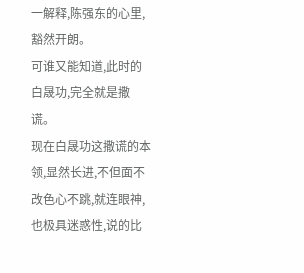一解释,陈强东的心里,豁然开朗。
可谁又能知道,此时的白晟功,完全就是撒谎。
现在白晟功这撒谎的本领,显然长进,不但面不改色心不跳,就连眼神,也极具迷惑性,说的比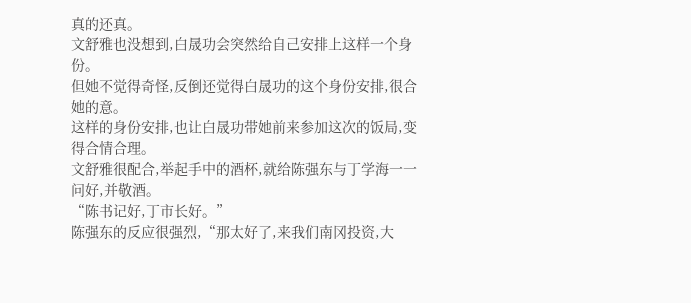真的还真。
文舒雅也没想到,白晟功会突然给自己安排上这样一个身份。
但她不觉得奇怪,反倒还觉得白晟功的这个身份安排,很合她的意。
这样的身份安排,也让白晟功带她前来参加这次的饭局,变得合情合理。
文舒雅很配合,举起手中的酒杯,就给陈强东与丁学海一一问好,并敬酒。
“陈书记好,丁市长好。”
陈强东的反应很强烈,“那太好了,来我们南冈投资,大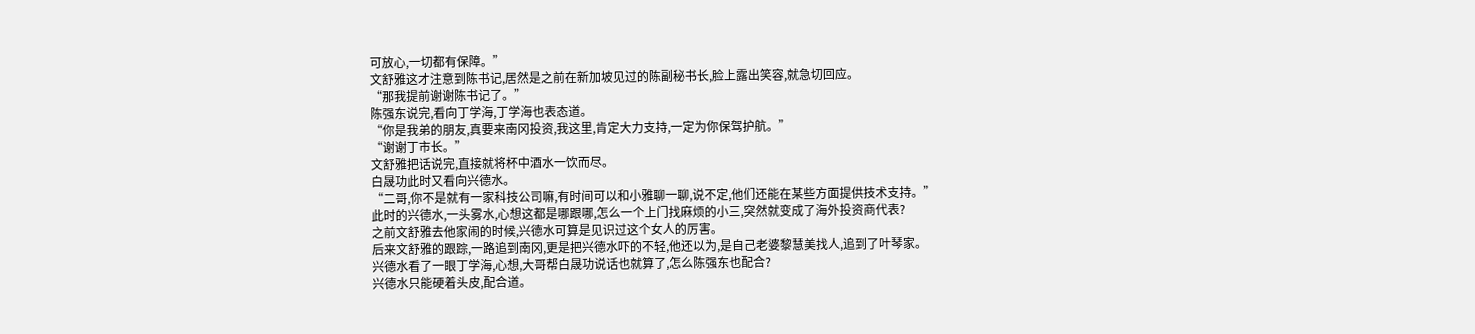可放心,一切都有保障。”
文舒雅这才注意到陈书记,居然是之前在新加坡见过的陈副秘书长,脸上露出笑容,就急切回应。
“那我提前谢谢陈书记了。”
陈强东说完,看向丁学海,丁学海也表态道。
“你是我弟的朋友,真要来南冈投资,我这里,肯定大力支持,一定为你保驾护航。”
“谢谢丁市长。”
文舒雅把话说完,直接就将杯中酒水一饮而尽。
白晟功此时又看向兴德水。
“二哥,你不是就有一家科技公司嘛,有时间可以和小雅聊一聊,说不定,他们还能在某些方面提供技术支持。”
此时的兴德水,一头雾水,心想这都是哪跟哪,怎么一个上门找麻烦的小三,突然就变成了海外投资商代表?
之前文舒雅去他家闹的时候,兴德水可算是见识过这个女人的厉害。
后来文舒雅的跟踪,一路追到南冈,更是把兴德水吓的不轻,他还以为,是自己老婆黎慧美找人,追到了叶琴家。
兴德水看了一眼丁学海,心想,大哥帮白晟功说话也就算了,怎么陈强东也配合?
兴德水只能硬着头皮,配合道。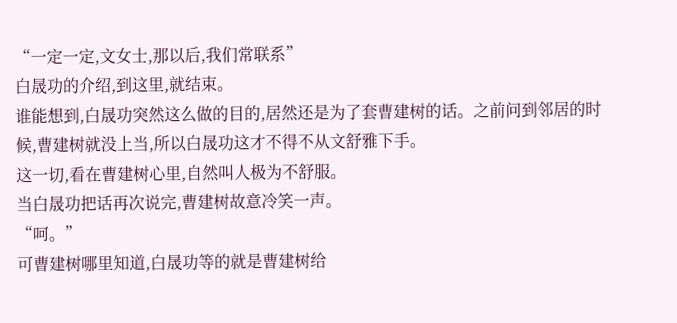“一定一定,文女士,那以后,我们常联系”
白晟功的介绍,到这里,就结束。
谁能想到,白晟功突然这么做的目的,居然还是为了套曹建树的话。之前问到邻居的时候,曹建树就没上当,所以白晟功这才不得不从文舒雅下手。
这一切,看在曹建树心里,自然叫人极为不舒服。
当白晟功把话再次说完,曹建树故意冷笑一声。
“呵。”
可曹建树哪里知道,白晟功等的就是曹建树给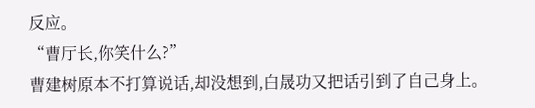反应。
“曹厅长,你笑什么?”
曹建树原本不打算说话,却没想到,白晟功又把话引到了自己身上。